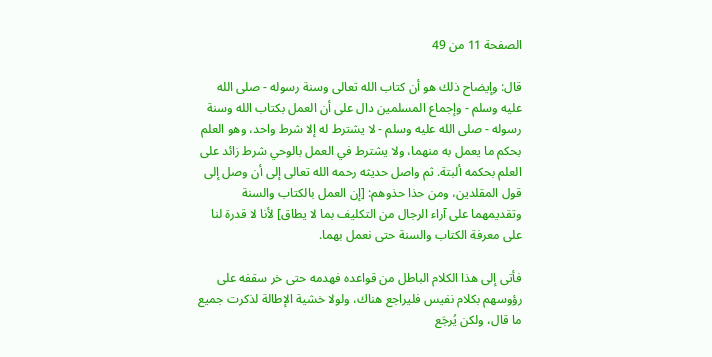الصفحة 11 من 49

قال: وإيضاح ذلك هو أن كتاب الله تعالى وسنة رسوله - صلى الله عليه وسلم - وإجماع المسلمين دال على أن العمل بكتاب الله وسنة رسوله - صلى الله عليه وسلم - لا يشترط له إلا شرط واحد، وهو العلم بحكم ما يعمل به منهما، ولا يشترط في العمل بالوحي شرط زائد على العلم بحكمه ألبتة. ثم واصل حديثه رحمه الله تعالى إلى أن وصل إلى قول المقلدين، ومن حذا حذوهم: [إن العمل بالكتاب والسنة وتقديمهما على آراء الرجال من التكليف بما لا يطاق] لأنا لا قدرة لنا على معرفة الكتاب والسنة حتى نعمل بهما.

فأتى إلى هذا الكلام الباطل من قواعده فهدمه حتى خر سقفه على رؤوسهم بكلام نفيس فليراجع هناك، ولولا خشية الإطالة لذكرت جميع ما قال، ولكن يُرجَع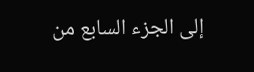إلى الجزء السابع من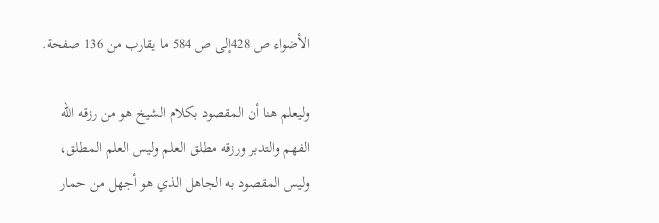الأضواء ص 428إلى ص 584 ما يقارب من 136 صفحة.

وليعلم هنا أن المقصود بكلام الشيخ هو من رزقه الله الفهم والتدبر ورزقه مطلق العلم وليس العلم المطلق، وليس المقصود به الجاهل الذي هو أجهل من حمار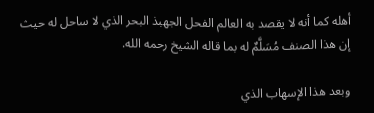أهله كما أنه لا يقصد به العالم الفحل الجهبذ البحر الذي لا ساحل له حيث إن هذا الصنف مُسَلَّمٌ له بما قاله الشيخ رحمه الله.

وبعد هذا الإسهاب الذي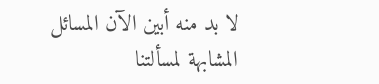لا بد منه أبين الآن المسائل المشابهة لمسألتنا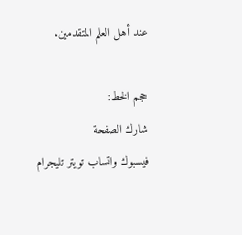عند أهل العلم المتقدمين.

حجم الخط:
شارك الصفحة
فيسبوك واتساب تويتر تليجرام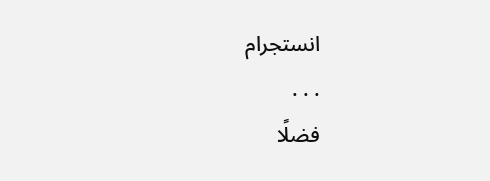انستجرام
. . .
فضلًا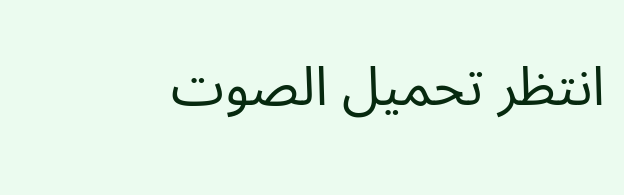انتظر تحميل الصوت